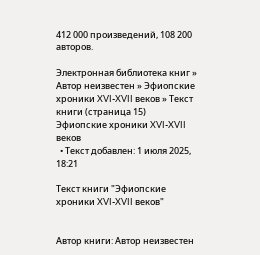412 000 произведений, 108 200 авторов.

Электронная библиотека книг » Автор неизвестен » Эфиопские хроники XVI-XVII веков » Текст книги (страница 15)
Эфиопские хроники XVI-XVII веков
  • Текст добавлен: 1 июля 2025, 18:21

Текст книги "Эфиопские хроники XVI-XVII веков"


Автор книги: Автор неизвестен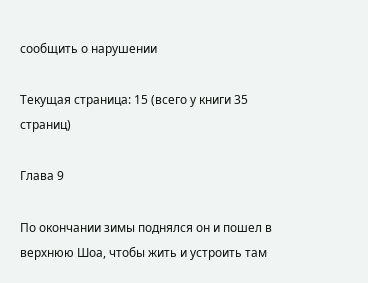сообщить о нарушении

Текущая страница: 15 (всего у книги 35 страниц)

Глава 9

По окончании зимы поднялся он и пошел в верхнюю Шоа, чтобы жить и устроить там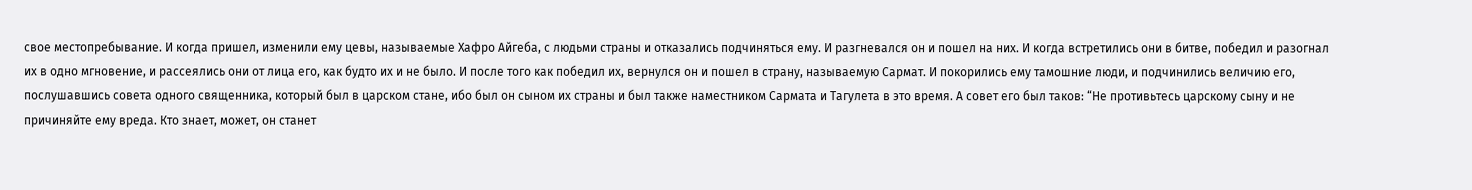свое местопребывание. И когда пришел, изменили ему цевы, называемые Хафро Айгеба, с людьми страны и отказались подчиняться ему. И разгневался он и пошел на них. И когда встретились они в битве, победил и разогнал их в одно мгновение, и рассеялись они от лица его, как будто их и не было. И после того как победил их, вернулся он и пошел в страну, называемую Сармат. И покорились ему тамошние люди, и подчинились величию его, послушавшись совета одного священника, который был в царском стане, ибо был он сыном их страны и был также наместником Сармата и Тагулета в это время. А совет его был таков: “Не противьтесь царскому сыну и не причиняйте ему вреда. Кто знает, может, он станет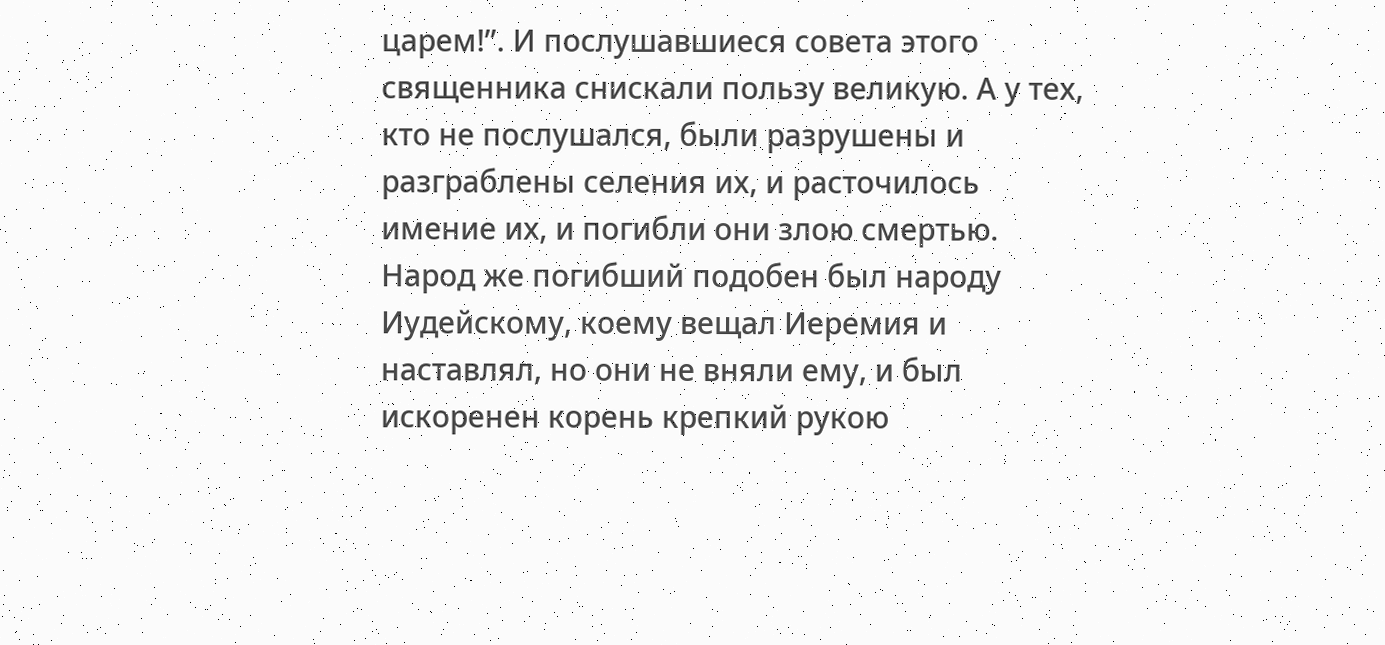царем!”. И послушавшиеся совета этого священника снискали пользу великую. А у тех, кто не послушался, были разрушены и разграблены селения их, и расточилось имение их, и погибли они злою смертью. Народ же погибший подобен был народу Иудейскому, коему вещал Иеремия и наставлял, но они не вняли ему, и был искоренен корень крепкий рукою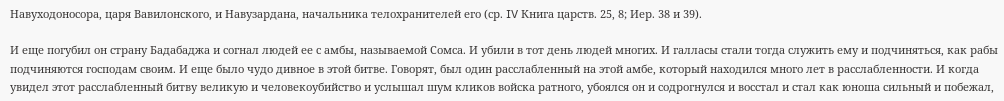Навуходоносора, царя Вавилонского, и Навузардана, начальника телохранителей его (ср. IV Книга царств. 25, 8; Иер. 38 и 39).

И еще погубил он страну Бадабаджа и согнал людей ее с амбы, называемой Сомса. И убили в тот день людей многих. И галласы стали тогда служить ему и подчиняться, как рабы подчиняются господам своим. И еще было чудо дивное в этой битве. Говорят, был один расслабленный на этой амбе, который находился много лет в расслабленности. И когда увидел этот расслабленный битву великую и человекоубийство и услышал шум кликов войска ратного, убоялся он и содрогнулся и восстал и стал как юноша сильный и побежал,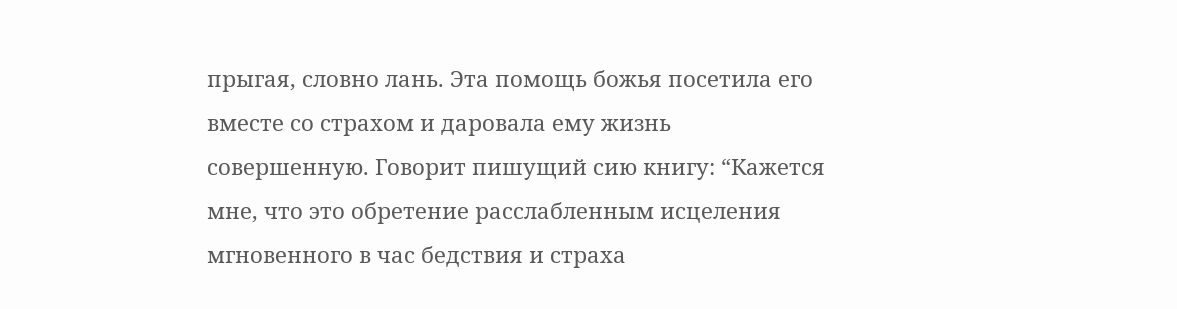прыгая, словно лань. Эта помощь божья посетила его вместе со страхом и даровала ему жизнь совершенную. Говорит пишущий сию книгу: “Кажется мне, что это обретение расслабленным исцеления мгновенного в час бедствия и страха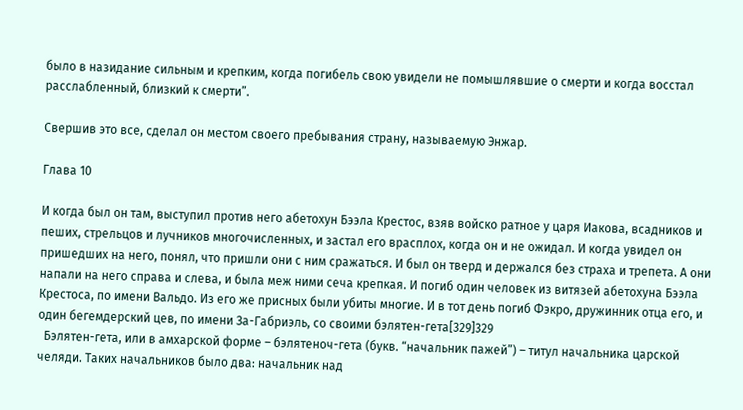было в назидание сильным и крепким, когда погибель свою увидели не помышлявшие о смерти и когда восстал расслабленный, близкий к смерти”.

Свершив это все, сделал он местом своего пребывания страну, называемую Энжар.

Глава 10

И когда был он там, выступил против него абетохун Бээла Крестос, взяв войско ратное у царя Иакова, всадников и пеших, стрельцов и лучников многочисленных, и застал его врасплох, когда он и не ожидал. И когда увидел он пришедших на него, понял, что пришли они с ним сражаться. И был он тверд и держался без страха и трепета. А они напали на него справа и слева, и была меж ними сеча крепкая. И погиб один человек из витязей абетохуна Бээла Крестоса, по имени Вальдо. Из его же присных были убиты многие. И в тот день погиб Фэкро, дружинник отца его, и один бегемдерский цев, по имени За-Габриэль, со своими бэлятен-гета[329]329
  Бэлятен-гета, или в амхарской форме – бэлятеноч-гета (букв. “начальник пажей”) – титул начальника царской челяди. Таких начальников было два: начальник над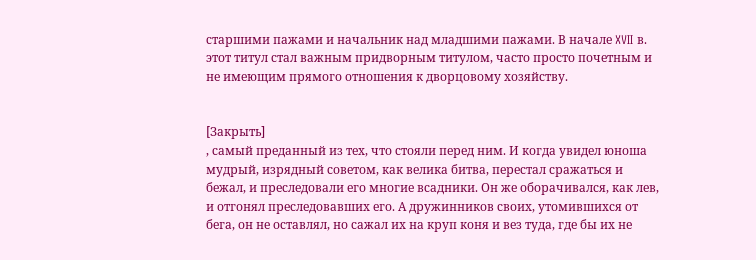старшими пажами и начальник над младшими пажами. В начале XVII в. этот титул стал важным придворным титулом, часто просто почетным и не имеющим прямого отношения к дворцовому хозяйству.


[Закрыть]
, самый преданный из тех, что стояли перед ним. И когда увидел юноша мудрый, изрядный советом, как велика битва, перестал сражаться и бежал, и преследовали его многие всадники. Он же оборачивался, как лев, и отгонял преследовавших его. А дружинников своих, утомившихся от бега, он не оставлял, но сажал их на круп коня и вез туда, где бы их не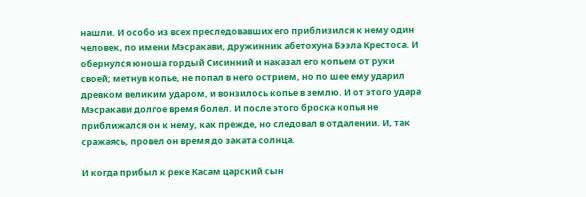нашли. И особо из всех преследовавших его приблизился к нему один человек, по имени Мэсракави, дружинник абетохуна Бээла Крестоса. И обернулся юноша гордый Сисинний и наказал его копьем от руки своей; метнув копье, не попал в него острием, но по шее ему ударил древком великим ударом, и вонзилось копье в землю. И от этого удара Мэсракави долгое время болел. И после этого броска копья не приближался он к нему, как прежде, но следовал в отдалении. И, так сражаясь, провел он время до заката солнца.

И когда прибыл к реке Касам царский сын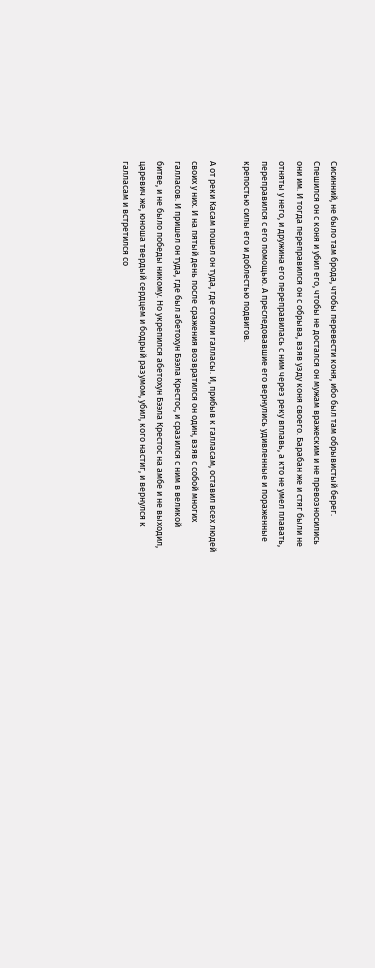Сисинний, не было там брода, чтобы перевести коня, ибо был там обрывистый берег. Спешился он с коня и убил его, чтобы не достался он мужам вражеским и не превозносились они им. И тогда переправился он с обрыва, взяв узду коня своего. Барабан же и стяг были не отняты у него, и дружина его переправилась с ним через реку вплавь, а кто не умел плавать, переправился с его помощью. А преследовавшие его вернулись удивленные и пораженные крепостью силы его и доблестью подвигов.

А от реки Касам пошел он туда, где стояли галласы. И, прибыв к галласам, оставил всех людей своих у них. И на пятый день после сражения возвратился он один, взяв с собой многих галласов. И пришел он туда, где был абетохун Бээла Крестос, и сразился с ним в великой битве, и не было победы никому. Но укрепился абетохун Бээла Крестос на амбе и не выходил, царевич же, юноша твердый сердцем и бодрый разумом, убил, кого настиг, и вернулся к галласам и встретился со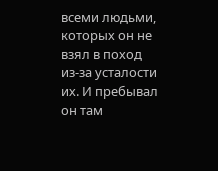всеми людьми, которых он не взял в поход из-за усталости их. И пребывал он там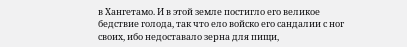в Хангетамо. И в этой земле постигло его великое бедствие голода, так что ело войско его сандалии с ног своих, ибо недоставало зерна для пищи,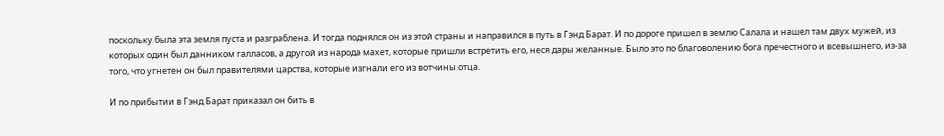поскольку была эта земля пуста и разграблена. И тогда поднялся он из этой страны и направился в путь в Гэнд Барат. И по дороге пришел в землю Салала и нашел там двух мужей, из которых один был данником галласов, а другой из народа махет, которые пришли встретить его, неся дары желанные. Было это по благоволению бога пречестного и всевышнего, из-за того, что угнетен он был правителями царства, которые изгнали его из вотчины отца.

И по прибытии в Гэнд Барат приказал он бить в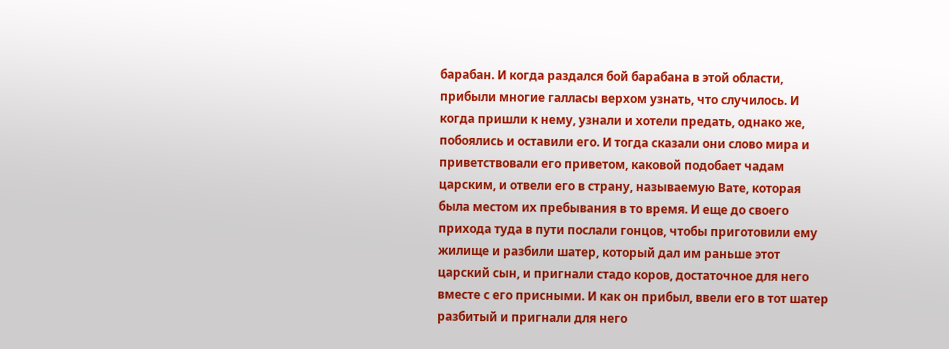барабан. И когда раздался бой барабана в этой области, прибыли многие галласы верхом узнать, что случилось. И когда пришли к нему, узнали и хотели предать, однако же, побоялись и оставили его. И тогда сказали они слово мира и приветствовали его приветом, каковой подобает чадам царским, и отвели его в страну, называемую Вате, которая была местом их пребывания в то время. И еще до своего прихода туда в пути послали гонцов, чтобы приготовили ему жилище и разбили шатер, который дал им раньше этот царский сын, и пригнали стадо коров, достаточное для него вместе с его присными. И как он прибыл, ввели его в тот шатер разбитый и пригнали для него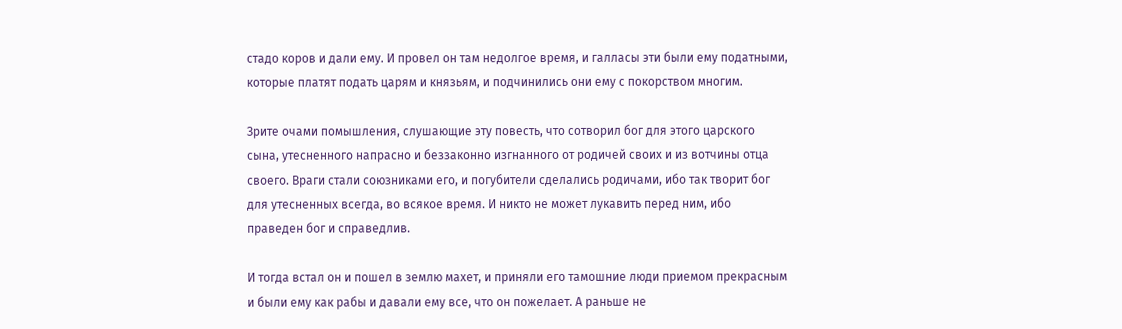стадо коров и дали ему. И провел он там недолгое время, и галласы эти были ему податными, которые платят подать царям и князьям, и подчинились они ему с покорством многим.

Зрите очами помышления, слушающие эту повесть, что сотворил бог для этого царского сына, утесненного напрасно и беззаконно изгнанного от родичей своих и из вотчины отца своего. Враги стали союзниками его, и погубители сделались родичами, ибо так творит бог для утесненных всегда, во всякое время. И никто не может лукавить перед ним, ибо праведен бог и справедлив.

И тогда встал он и пошел в землю махет, и приняли его тамошние люди приемом прекрасным и были ему как рабы и давали ему все, что он пожелает. А раньше не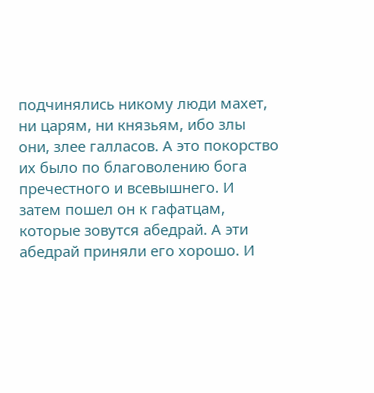подчинялись никому люди махет, ни царям, ни князьям, ибо злы они, злее галласов. А это покорство их было по благоволению бога пречестного и всевышнего. И затем пошел он к гафатцам, которые зовутся абедрай. А эти абедрай приняли его хорошо. И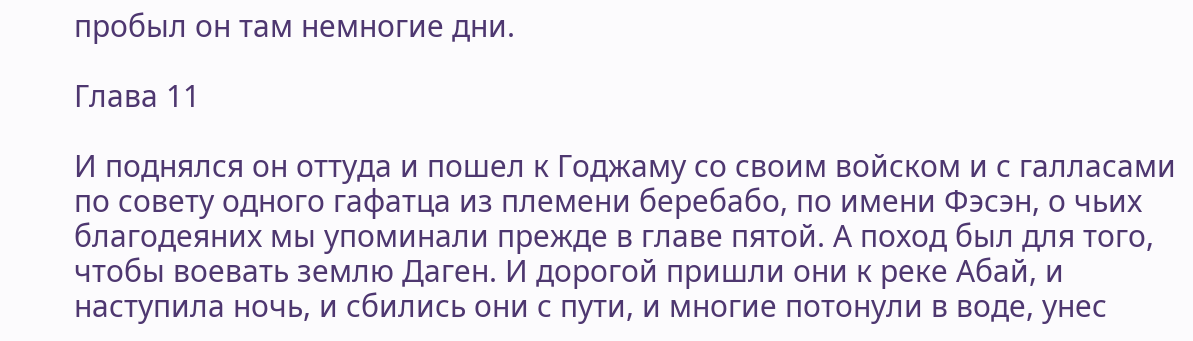пробыл он там немногие дни.

Глава 11

И поднялся он оттуда и пошел к Годжаму со своим войском и с галласами по совету одного гафатца из племени беребабо, по имени Фэсэн, о чьих благодеяних мы упоминали прежде в главе пятой. А поход был для того, чтобы воевать землю Даген. И дорогой пришли они к реке Абай, и наступила ночь, и сбились они с пути, и многие потонули в воде, унес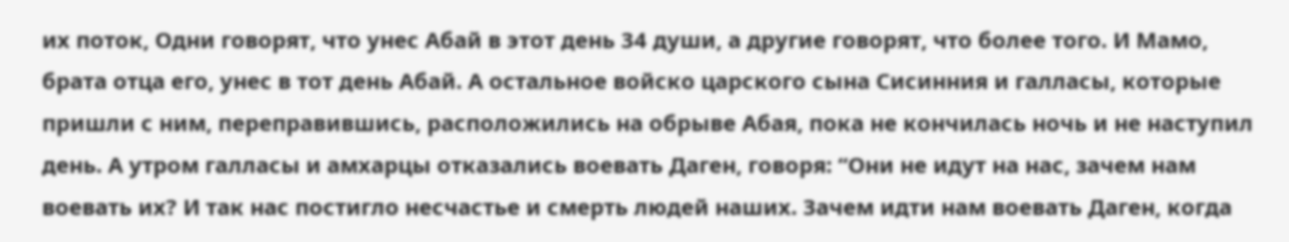их поток, Одни говорят, что унес Абай в этот день 34 души, а другие говорят, что более того. И Мамо, брата отца его, унес в тот день Абай. А остальное войско царского сына Сисинния и галласы, которые пришли с ним, переправившись, расположились на обрыве Абая, пока не кончилась ночь и не наступил день. А утром галласы и амхарцы отказались воевать Даген, говоря: “Они не идут на нас, зачем нам воевать их? И так нас постигло несчастье и смерть людей наших. Зачем идти нам воевать Даген, когда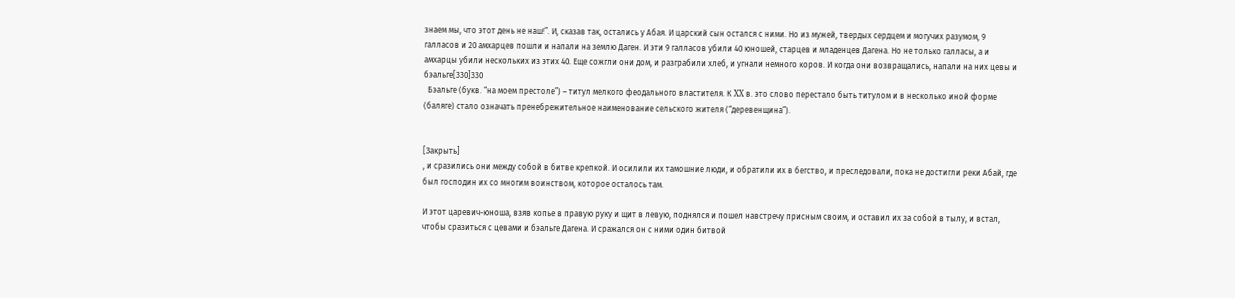знаем мы, что этот день не наш!”. И, сказав так, остались у Абая. И царский сын остался с ними. Но из мужей, твердых сердцем и могучих разумом, 9 галласов и 20 амхарцев пошли и напали на землю Даген. И эти 9 галласов убили 40 юношей, старцев и младенцев Дагена. Но не только галласы, а и амхарцы убили нескольких из этих 40. Еще сожгли они дом, и разграбили хлеб, и угнали немного коров. И когда они возвращались, напали на них цевы и бэальге[330]330
  Бэальге (букв. “на моем престоле”) – титул мелкого феодального властителя. К XX в. это слово перестало быть титулом и в несколько иной форме (баляге) стало означать пренебрежительное наименование сельского жителя (“деревенщина”).


[Закрыть]
, и сразились они между собой в битве крепкой. И осилили их тамошние люди, и обратили их в бегство, и преследовали, пока не достигли реки Абай, где был господин их со многим воинством, которое осталось там.

И этот царевич-юноша, взяв копье в правую руку и щит в левую, поднялся и пошел навстречу присным своим, и оставил их за собой в тылу, и встал, чтобы сразиться с цевами и бэальге Дагена. И сражался он с ними один битвой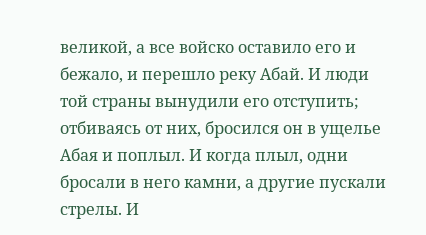великой, а все войско оставило его и бежало, и перешло реку Абай. И люди той страны вынудили его отступить; отбиваясь от них, бросился он в ущелье Абая и поплыл. И когда плыл, одни бросали в него камни, а другие пускали стрелы. И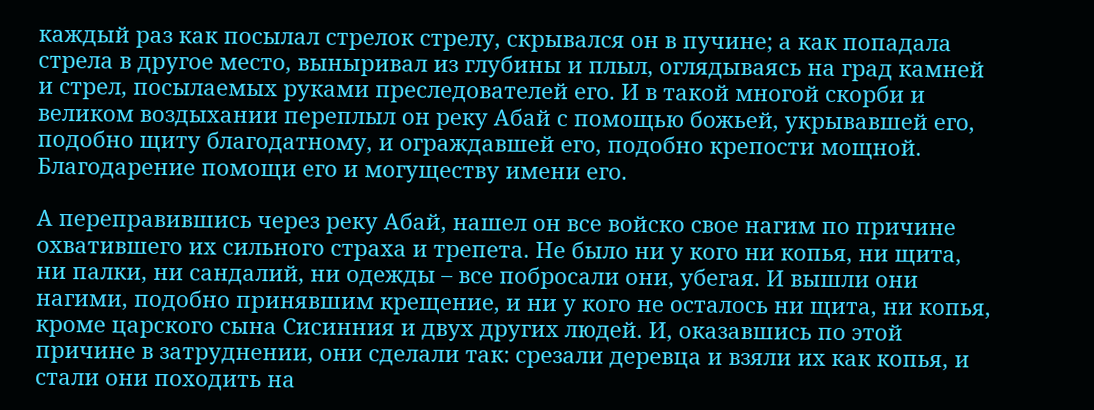каждый раз как посылал стрелок стрелу, скрывался он в пучине; а как попадала стрела в другое место, выныривал из глубины и плыл, оглядываясь на град камней и стрел, посылаемых руками преследователей его. И в такой многой скорби и великом воздыхании переплыл он реку Абай с помощью божьей, укрывавшей его, подобно щиту благодатному, и ограждавшей его, подобно крепости мощной. Благодарение помощи его и могуществу имени его.

А переправившись через реку Абай, нашел он все войско свое нагим по причине охватившего их сильного страха и трепета. Не было ни у кого ни копья, ни щита, ни палки, ни сандалий, ни одежды – все побросали они, убегая. И вышли они нагими, подобно принявшим крещение, и ни у кого не осталось ни щита, ни копья, кроме царского сына Сисинния и двух других людей. И, оказавшись по этой причине в затруднении, они сделали так: срезали деревца и взяли их как копья, и стали они походить на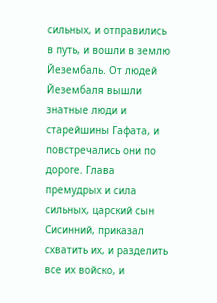сильных, и отправились в путь, и вошли в землю Йезембаль. От людей Йезембаля вышли знатные люди и старейшины Гафата, и повстречались они по дороге. Глава премудрых и сила сильных, царский сын Сисинний, приказал схватить их, и разделить все их войско, и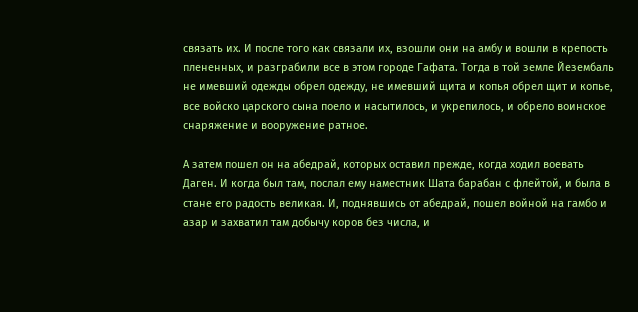связать их. И после того как связали их, взошли они на амбу и вошли в крепость плененных, и разграбили все в этом городе Гафата. Тогда в той земле Йезембаль не имевший одежды обрел одежду, не имевший щита и копья обрел щит и копье, все войско царского сына поело и насытилось, и укрепилось, и обрело воинское снаряжение и вооружение ратное.

А затем пошел он на абедрай, которых оставил прежде, когда ходил воевать Даген. И когда был там, послал ему наместник Шата барабан с флейтой, и была в стане его радость великая. И, поднявшись от абедрай, пошел войной на гамбо и азар и захватил там добычу коров без числа, и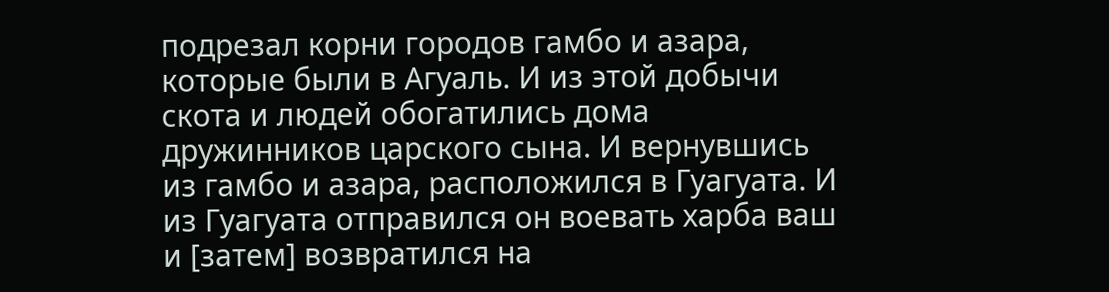подрезал корни городов гамбо и азара, которые были в Агуаль. И из этой добычи скота и людей обогатились дома дружинников царского сына. И вернувшись из гамбо и азара, расположился в Гуагуата. И из Гуагуата отправился он воевать харба ваш и [затем] возвратился на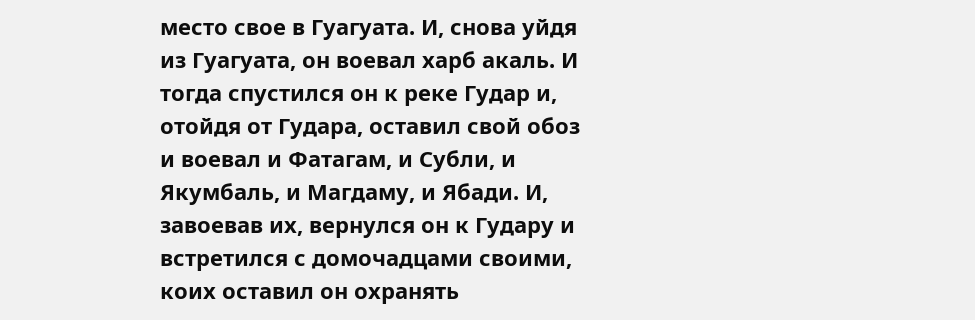место свое в Гуагуата. И, снова уйдя из Гуагуата, он воевал харб акаль. И тогда спустился он к реке Гудар и, отойдя от Гудара, оставил свой обоз и воевал и Фатагам, и Субли, и Якумбаль, и Магдаму, и Ябади. И, завоевав их, вернулся он к Гудару и встретился с домочадцами своими, коих оставил он охранять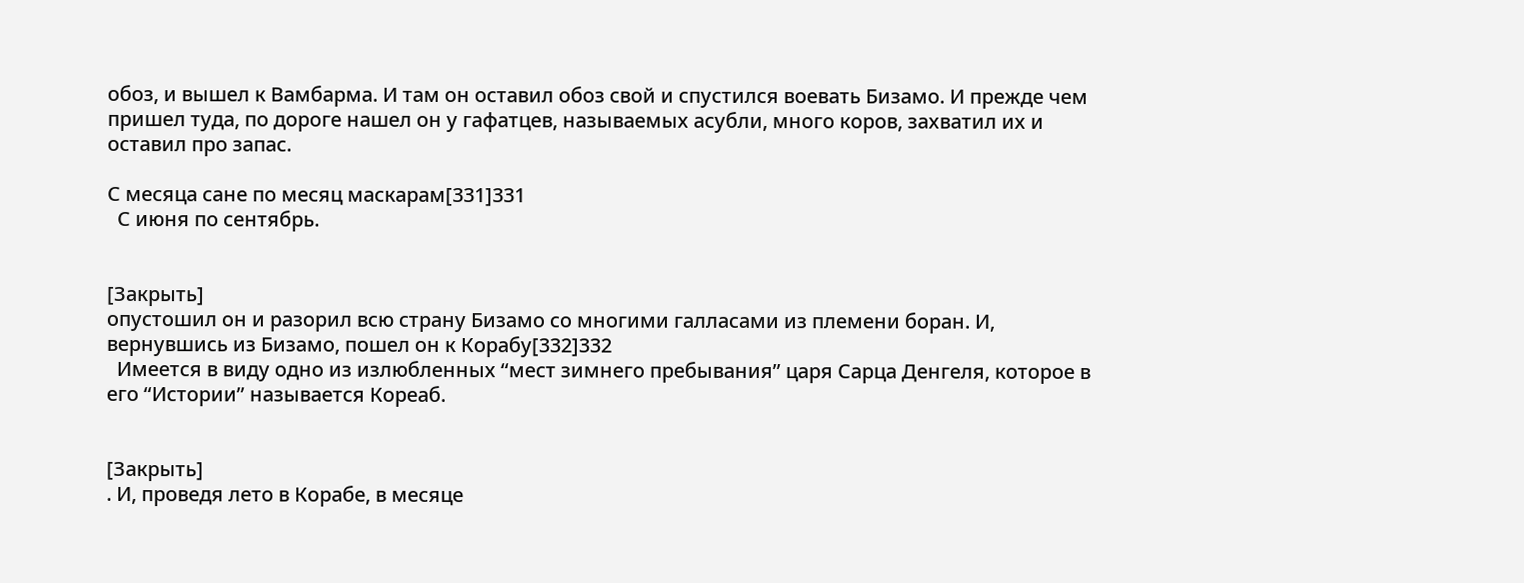обоз, и вышел к Вамбарма. И там он оставил обоз свой и спустился воевать Бизамо. И прежде чем пришел туда, по дороге нашел он у гафатцев, называемых асубли, много коров, захватил их и оставил про запас.

С месяца сане по месяц маскарам[331]331
  С июня по сентябрь.


[Закрыть]
опустошил он и разорил всю страну Бизамо со многими галласами из племени боран. И, вернувшись из Бизамо, пошел он к Корабу[332]332
  Имеется в виду одно из излюбленных “мест зимнего пребывания” царя Сарца Денгеля, которое в его “Истории” называется Кореаб.


[Закрыть]
. И, проведя лето в Корабе, в месяце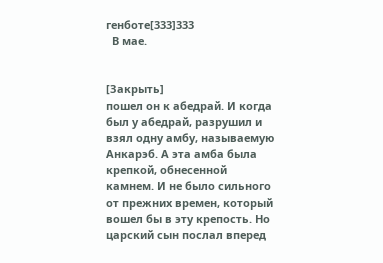генботе[333]333
  В мае.


[Закрыть]
пошел он к абедрай. И когда был у абедрай, разрушил и взял одну амбу, называемую Анкарэб. А эта амба была крепкой, обнесенной камнем. И не было сильного от прежних времен, который вошел бы в эту крепость. Но царский сын послал вперед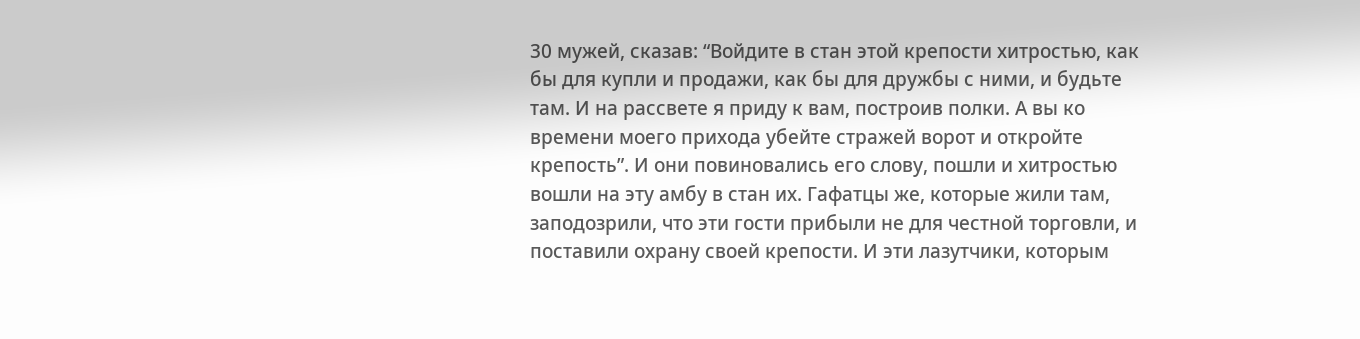30 мужей, сказав: “Войдите в стан этой крепости хитростью, как бы для купли и продажи, как бы для дружбы с ними, и будьте там. И на рассвете я приду к вам, построив полки. А вы ко времени моего прихода убейте стражей ворот и откройте крепость”. И они повиновались его слову, пошли и хитростью вошли на эту амбу в стан их. Гафатцы же, которые жили там, заподозрили, что эти гости прибыли не для честной торговли, и поставили охрану своей крепости. И эти лазутчики, которым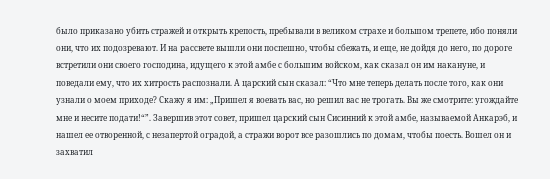было приказано убить стражей и открыть крепость, пребывали в великом страхе и большом трепете, ибо поняли они, что их подозревают. И на рассвете вышли они поспешно, чтобы сбежать, и еще, не дойдя до него, по дороге встретили они своего господина, идущего к этой амбе с большим войском, как сказал он им накануне, и поведали ему, что их хитрость распознали. А царский сын сказал: “Что мне теперь делать после того, как они узнали о моем приходе? Скажу я им: „Пришел я воевать вас, но решил вас не трогать. Вы же смотрите: угождайте мне и несите подати!“”. Завершив этот совет, пришел царский сын Сисинний к этой амбе, называемой Анкарэб, и нашел ее отворенной, с незапертой оградой, а стражи ворот все разошлись по домам, чтобы поесть. Вошел он и захватил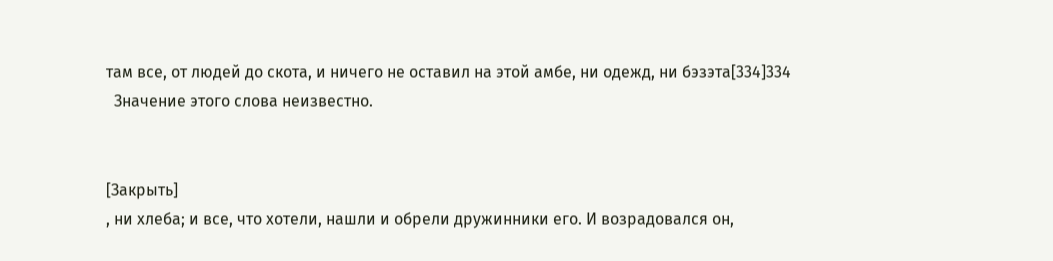там все, от людей до скота, и ничего не оставил на этой амбе, ни одежд, ни бэзэта[334]334
  Значение этого слова неизвестно.


[Закрыть]
, ни хлеба; и все, что хотели, нашли и обрели дружинники его. И возрадовался он,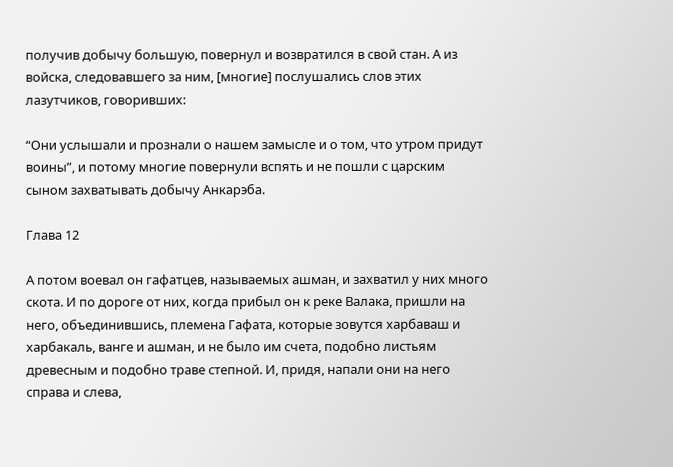получив добычу большую, повернул и возвратился в свой стан. А из войска, следовавшего за ним, [многие] послушались слов этих лазутчиков, говоривших:

“Они услышали и прознали о нашем замысле и о том, что утром придут воины”, и потому многие повернули вспять и не пошли с царским сыном захватывать добычу Анкарэба.

Глава 12

А потом воевал он гафатцев, называемых ашман, и захватил у них много скота. И по дороге от них, когда прибыл он к реке Валака, пришли на него, объединившись, племена Гафата, которые зовутся харбаваш и харбакаль, ванге и ашман, и не было им счета, подобно листьям древесным и подобно траве степной. И, придя, напали они на него справа и слева,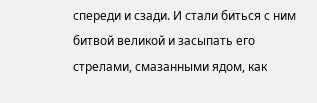спереди и сзади. И стали биться с ним битвой великой и засыпать его стрелами, смазанными ядом, как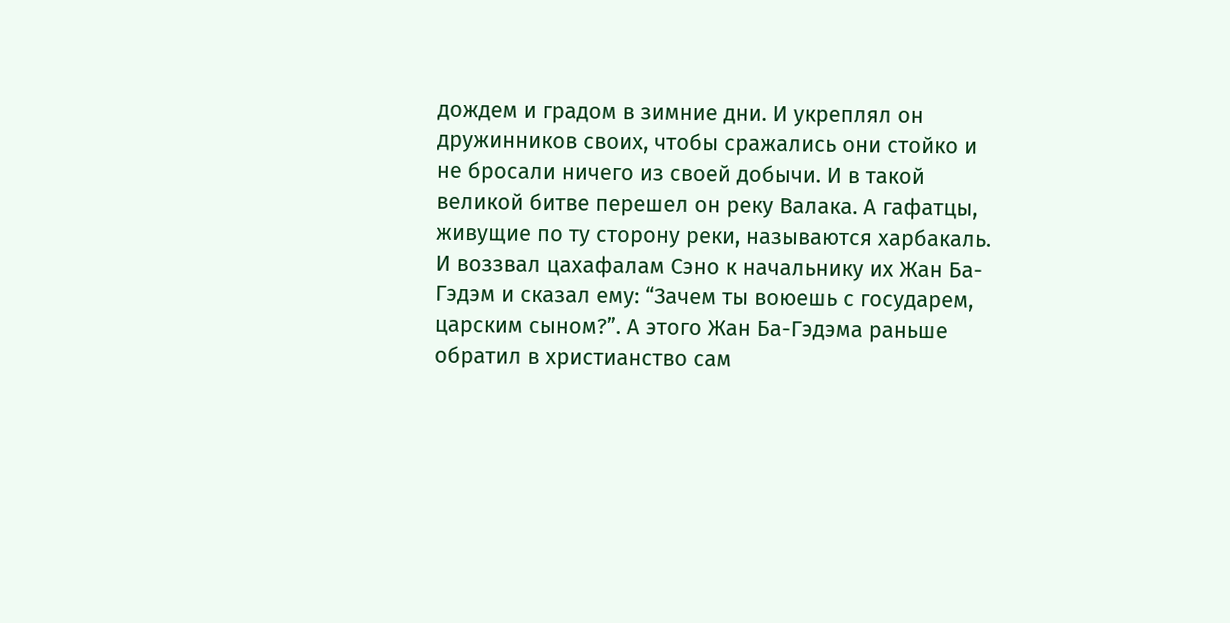дождем и градом в зимние дни. И укреплял он дружинников своих, чтобы сражались они стойко и не бросали ничего из своей добычи. И в такой великой битве перешел он реку Валака. А гафатцы, живущие по ту сторону реки, называются харбакаль. И воззвал цахафалам Сэно к начальнику их Жан Ба-Гэдэм и сказал ему: “Зачем ты воюешь с государем, царским сыном?”. А этого Жан Ба-Гэдэма раньше обратил в христианство сам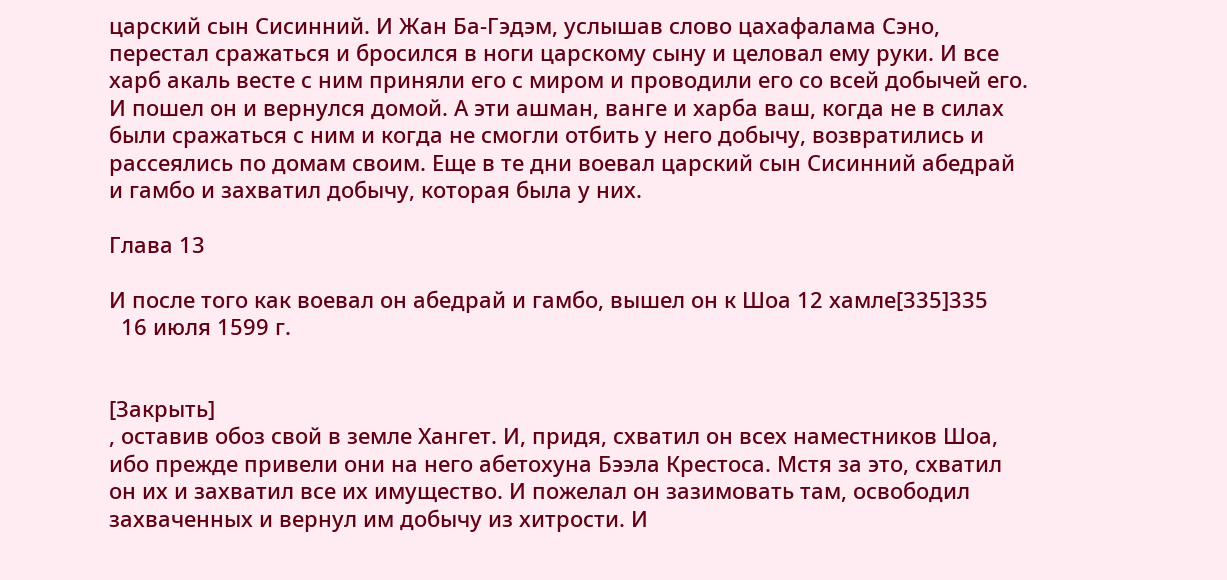царский сын Сисинний. И Жан Ба-Гэдэм, услышав слово цахафалама Сэно, перестал сражаться и бросился в ноги царскому сыну и целовал ему руки. И все харб акаль весте с ним приняли его с миром и проводили его со всей добычей его. И пошел он и вернулся домой. А эти ашман, ванге и харба ваш, когда не в силах были сражаться с ним и когда не смогли отбить у него добычу, возвратились и рассеялись по домам своим. Еще в те дни воевал царский сын Сисинний абедрай и гамбо и захватил добычу, которая была у них.

Глава 13

И после того как воевал он абедрай и гамбо, вышел он к Шоа 12 хамле[335]335
  16 июля 1599 г.


[Закрыть]
, оставив обоз свой в земле Хангет. И, придя, схватил он всех наместников Шоа, ибо прежде привели они на него абетохуна Бээла Крестоса. Мстя за это, схватил он их и захватил все их имущество. И пожелал он зазимовать там, освободил захваченных и вернул им добычу из хитрости. И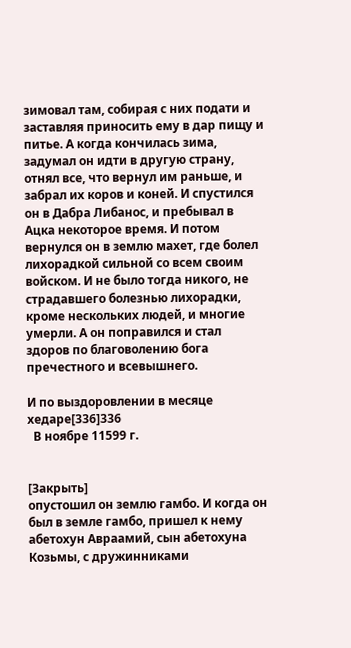зимовал там, собирая с них подати и заставляя приносить ему в дар пищу и питье. А когда кончилась зима, задумал он идти в другую страну, отнял все, что вернул им раньше, и забрал их коров и коней. И спустился он в Дабра Либанос, и пребывал в Ацка некоторое время. И потом вернулся он в землю махет, где болел лихорадкой сильной со всем своим войском. И не было тогда никого, не страдавшего болезнью лихорадки, кроме нескольких людей, и многие умерли. А он поправился и стал здоров по благоволению бога пречестного и всевышнего.

И по выздоровлении в месяце хедаре[336]336
  В ноябре 11599 г.


[Закрыть]
опустошил он землю гамбо. И когда он был в земле гамбо, пришел к нему абетохун Авраамий, сын абетохуна Козьмы, с дружинниками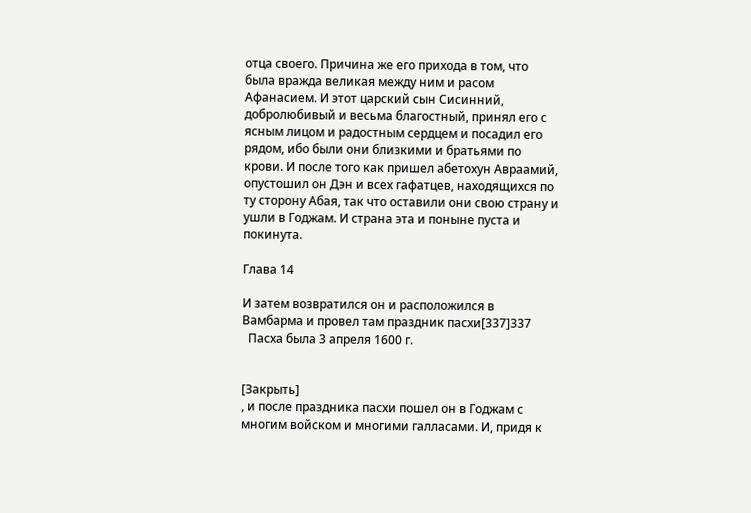отца своего. Причина же его прихода в том, что была вражда великая между ним и расом Афанасием. И этот царский сын Сисинний, добролюбивый и весьма благостный, принял его с ясным лицом и радостным сердцем и посадил его рядом, ибо были они близкими и братьями по крови. И после того как пришел абетохун Авраамий, опустошил он Дэн и всех гафатцев, находящихся по ту сторону Абая, так что оставили они свою страну и ушли в Годжам. И страна эта и поныне пуста и покинута.

Глава 14

И затем возвратился он и расположился в Вамбарма и провел там праздник пасхи[337]337
  Пасха была 3 апреля 1600 г.


[Закрыть]
, и после праздника пасхи пошел он в Годжам с многим войском и многими галласами. И, придя к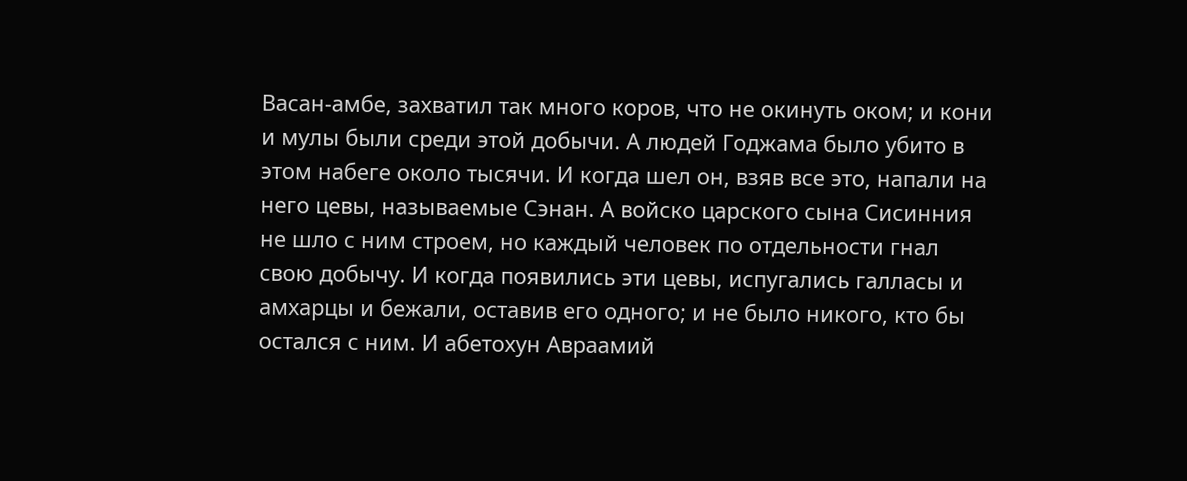Васан-амбе, захватил так много коров, что не окинуть оком; и кони и мулы были среди этой добычи. А людей Годжама было убито в этом набеге около тысячи. И когда шел он, взяв все это, напали на него цевы, называемые Сэнан. А войско царского сына Сисинния не шло с ним строем, но каждый человек по отдельности гнал свою добычу. И когда появились эти цевы, испугались галласы и амхарцы и бежали, оставив его одного; и не было никого, кто бы остался с ним. И абетохун Авраамий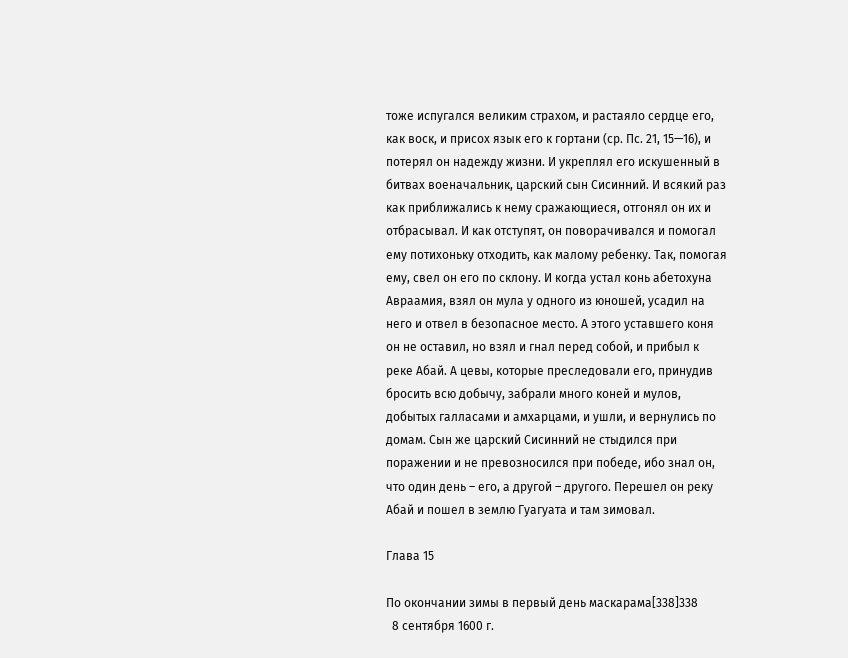тоже испугался великим страхом, и растаяло сердце его, как воск, и присох язык его к гортани (ср. Пс. 21, 15—16), и потерял он надежду жизни. И укреплял его искушенный в битвах военачальник, царский сын Сисинний. И всякий раз как приближались к нему сражающиеся, отгонял он их и отбрасывал. И как отступят, он поворачивался и помогал ему потихоньку отходить, как малому ребенку. Так, помогая ему, свел он его по склону. И когда устал конь абетохуна Авраамия, взял он мула у одного из юношей, усадил на него и отвел в безопасное место. А этого уставшего коня он не оставил, но взял и гнал перед собой, и прибыл к реке Абай. А цевы, которые преследовали его, принудив бросить всю добычу, забрали много коней и мулов, добытых галласами и амхарцами, и ушли, и вернулись по домам. Сын же царский Сисинний не стыдился при поражении и не превозносился при победе, ибо знал он, что один день – его, а другой – другого. Перешел он реку Абай и пошел в землю Гуагуата и там зимовал.

Глава 15

По окончании зимы в первый день маскарама[338]338
  8 сентября 1600 г.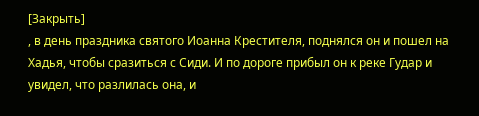[Закрыть]
, в день праздника святого Иоанна Крестителя, поднялся он и пошел на Хадья, чтобы сразиться с Сиди. И по дороге прибыл он к реке Гудар и увидел, что разлилась она, и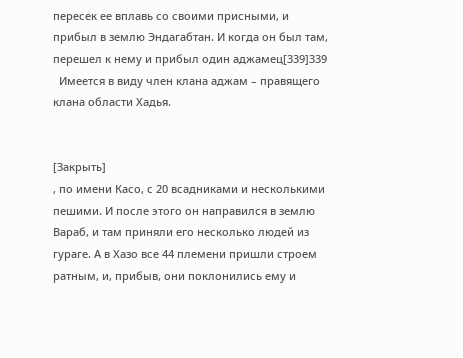пересек ее вплавь со своими присными, и прибыл в землю Эндагабтан. И когда он был там, перешел к нему и прибыл один аджамец[339]339
  Имеется в виду член клана аджам – правящего клана области Хадья.


[Закрыть]
, по имени Касо, с 20 всадниками и несколькими пешими. И после этого он направился в землю Вараб, и там приняли его несколько людей из гураге. А в Хазо все 44 племени пришли строем ратным, и, прибыв, они поклонились ему и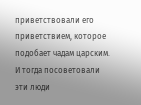приветствовали его приветствием, которое подобает чадам царским. И тогда посоветовали эти люди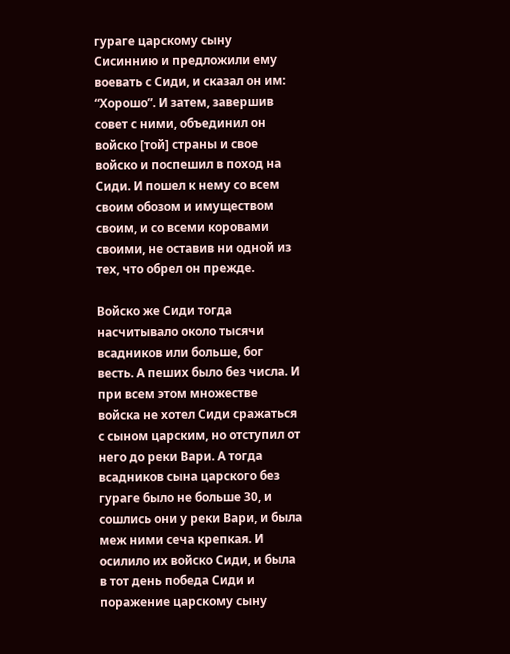гураге царскому сыну Сисиннию и предложили ему воевать с Сиди, и сказал он им: “Хорошо”. И затем, завершив совет с ними, объединил он войско [той] страны и свое войско и поспешил в поход на Сиди. И пошел к нему со всем своим обозом и имуществом своим, и со всеми коровами своими, не оставив ни одной из тех, что обрел он прежде.

Войско же Сиди тогда насчитывало около тысячи всадников или больше, бог весть. А пеших было без числа. И при всем этом множестве войска не хотел Сиди сражаться с сыном царским, но отступил от него до реки Вари. А тогда всадников сына царского без гураге было не больше 30, и сошлись они у реки Вари, и была меж ними сеча крепкая. И осилило их войско Сиди, и была в тот день победа Сиди и поражение царскому сыну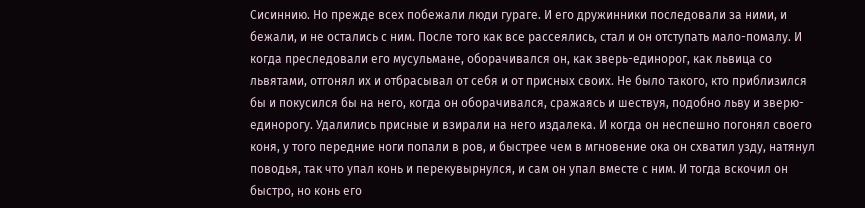Сисиннию. Но прежде всех побежали люди гураге. И его дружинники последовали за ними, и бежали, и не остались с ним. После того как все рассеялись, стал и он отступать мало-помалу. И когда преследовали его мусульмане, оборачивался он, как зверь-единорог, как львица со львятами, отгонял их и отбрасывал от себя и от присных своих. Не было такого, кто приблизился бы и покусился бы на него, когда он оборачивался, сражаясь и шествуя, подобно льву и зверю-единорогу. Удалились присные и взирали на него издалека. И когда он неспешно погонял своего коня, у того передние ноги попали в ров, и быстрее чем в мгновение ока он схватил узду, натянул поводья, так что упал конь и перекувырнулся, и сам он упал вместе с ним. И тогда вскочил он быстро, но конь его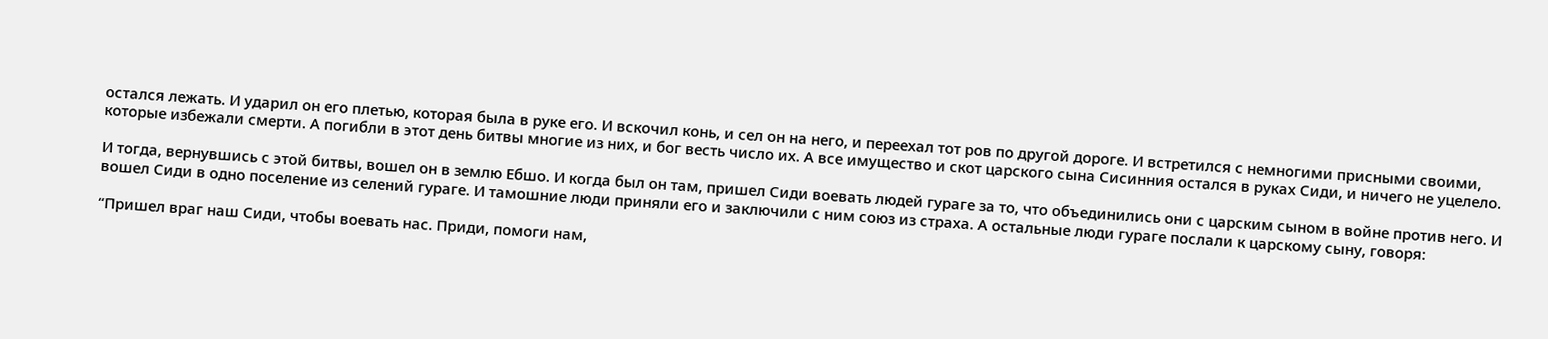остался лежать. И ударил он его плетью, которая была в руке его. И вскочил конь, и сел он на него, и переехал тот ров по другой дороге. И встретился с немногими присными своими, которые избежали смерти. А погибли в этот день битвы многие из них, и бог весть число их. А все имущество и скот царского сына Сисинния остался в руках Сиди, и ничего не уцелело.

И тогда, вернувшись с этой битвы, вошел он в землю Ебшо. И когда был он там, пришел Сиди воевать людей гураге за то, что объединились они с царским сыном в войне против него. И вошел Сиди в одно поселение из селений гураге. И тамошние люди приняли его и заключили с ним союз из страха. А остальные люди гураге послали к царскому сыну, говоря:

“Пришел враг наш Сиди, чтобы воевать нас. Приди, помоги нам,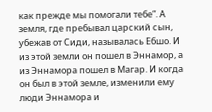как прежде мы помогали тебе”. А земля, где пребывал царский сын, убежав от Сиди, называлась Ебшо. И из этой земли он пошел в Эннамор, а из Эннамора пошел в Магар. И когда он был в этой земле, изменили ему люди Эннамора и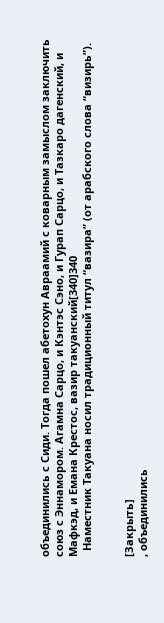объединились с Сиди. Тогда пошел абетохун Авраамий с коварным замыслом заключить союз с Эннамором. Агамна Сарцо, и Кэнтэс Сэно, и Гурап Сарцо, и Тазкаро дагенский, и Мафкэд, и Емана Крестос, вазир такуанский[340]340
  Наместник Такуана носил традиционный титул “вазира” (от арабского слова “визирь”).


[Закрыть]
, объединились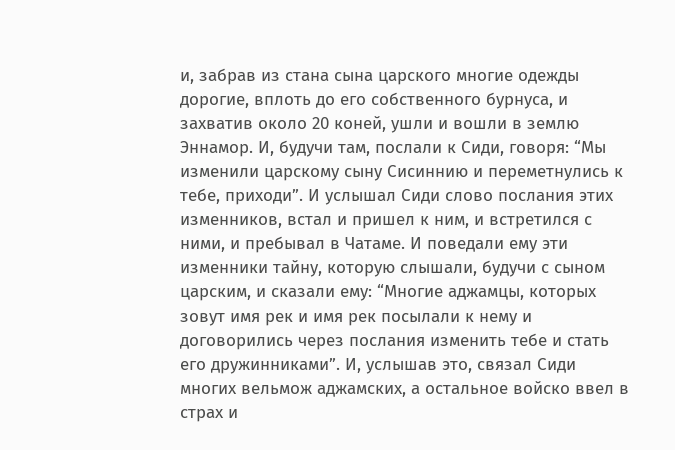и, забрав из стана сына царского многие одежды дорогие, вплоть до его собственного бурнуса, и захватив около 20 коней, ушли и вошли в землю Эннамор. И, будучи там, послали к Сиди, говоря: “Мы изменили царскому сыну Сисиннию и переметнулись к тебе, приходи”. И услышал Сиди слово послания этих изменников, встал и пришел к ним, и встретился с ними, и пребывал в Чатаме. И поведали ему эти изменники тайну, которую слышали, будучи с сыном царским, и сказали ему: “Многие аджамцы, которых зовут имя рек и имя рек посылали к нему и договорились через послания изменить тебе и стать его дружинниками”. И, услышав это, связал Сиди многих вельмож аджамских, а остальное войско ввел в страх и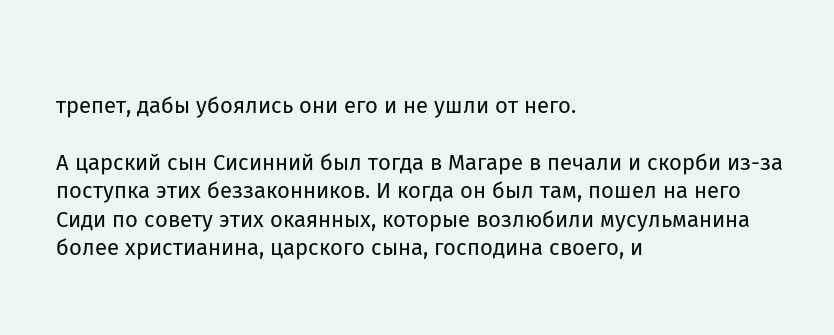трепет, дабы убоялись они его и не ушли от него.

А царский сын Сисинний был тогда в Магаре в печали и скорби из-за поступка этих беззаконников. И когда он был там, пошел на него Сиди по совету этих окаянных, которые возлюбили мусульманина более христианина, царского сына, господина своего, и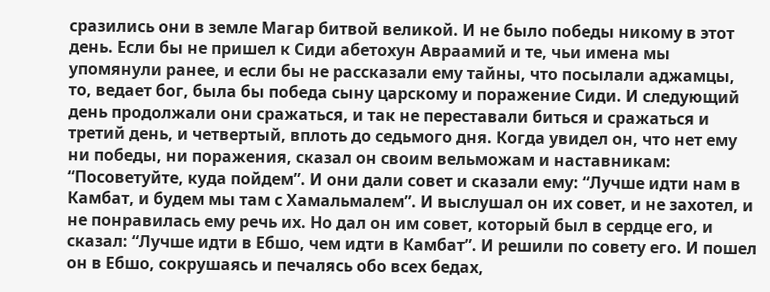сразились они в земле Магар битвой великой. И не было победы никому в этот день. Если бы не пришел к Сиди абетохун Авраамий и те, чьи имена мы упомянули ранее, и если бы не рассказали ему тайны, что посылали аджамцы, то, ведает бог, была бы победа сыну царскому и поражение Сиди. И следующий день продолжали они сражаться, и так не переставали биться и сражаться и третий день, и четвертый, вплоть до седьмого дня. Когда увидел он, что нет ему ни победы, ни поражения, сказал он своим вельможам и наставникам: “Посоветуйте, куда пойдем”. И они дали совет и сказали ему: “Лучше идти нам в Камбат, и будем мы там с Хамальмалем”. И выслушал он их совет, и не захотел, и не понравилась ему речь их. Но дал он им совет, который был в сердце его, и сказал: “Лучше идти в Ебшо, чем идти в Камбат”. И решили по совету его. И пошел он в Ебшо, сокрушаясь и печалясь обо всех бедах,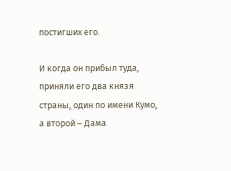постигших его.

И когда он прибыл туда, приняли его два князя страны, один по имени Кумо, а второй – Дама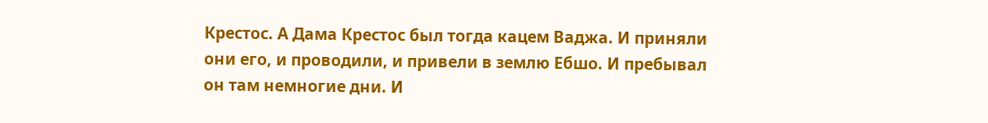Крестос. А Дама Крестос был тогда кацем Ваджа. И приняли они его, и проводили, и привели в землю Ебшо. И пребывал он там немногие дни. И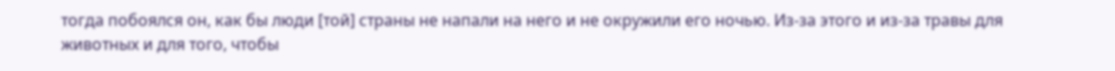тогда побоялся он, как бы люди [той] страны не напали на него и не окружили его ночью. Из-за этого и из-за травы для животных и для того, чтобы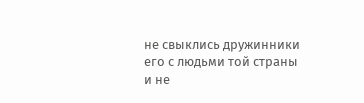не свыклись дружинники его с людьми той страны и не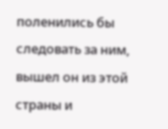поленились бы следовать за ним, вышел он из этой страны и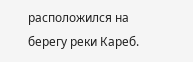расположился на берегу реки Кареб.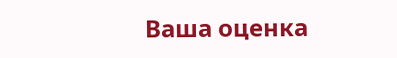Ваша оценка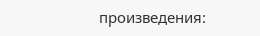произведения: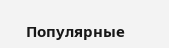Популярные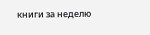книги за неделю